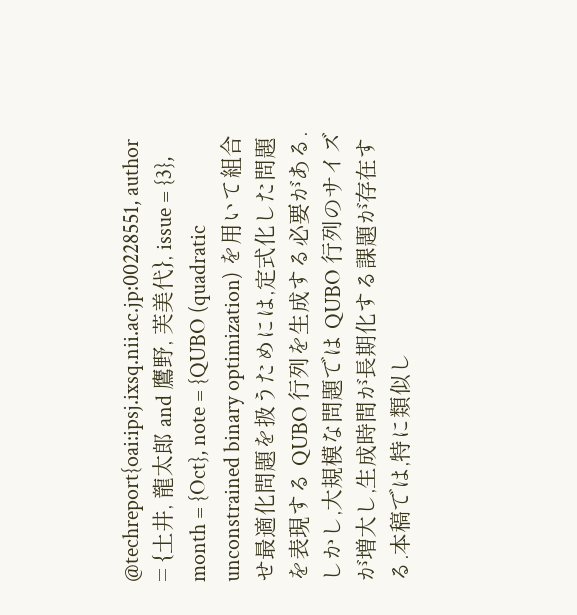@techreport{oai:ipsj.ixsq.nii.ac.jp:00228551, author = {土井, 龍太郎 and 鷹野, 芙美代}, issue = {3}, month = {Oct}, note = {QUBO (quadratic unconstrained binary optimization) を用いて組合せ最適化問題を扱うためには,定式化した問題を表現する QUBO 行列を生成する必要がある.しかし,大規模な問題では QUBO 行列のサイズが増大し,生成時間が長期化する課題が存在する.本稿では,特に類似し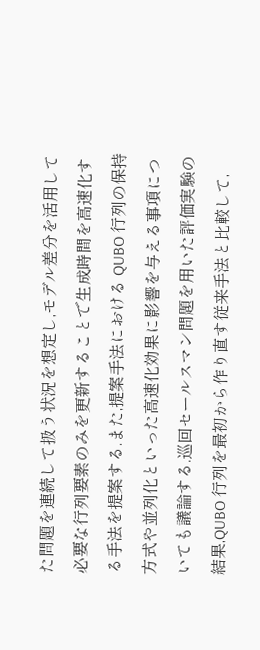た問題を連続して扱う状況を想定し,モデル差分を活用して必要な行列要素のみを更新することで生成時間を高速化する手法を提案する.また,提案手法における QUBO 行列の保持方式や並列化といった高速化効果に影響を与える事項についても議論する.巡回セールスマン問題を用いた評価実験の結果,QUBO 行列を最初から作り直す従来手法と比較して,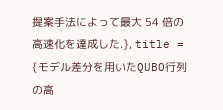提案手法によって最大 54 倍の高速化を達成した.}, title = {モデル差分を用いたQUBO行列の高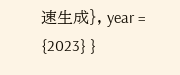速生成}, year = {2023} }